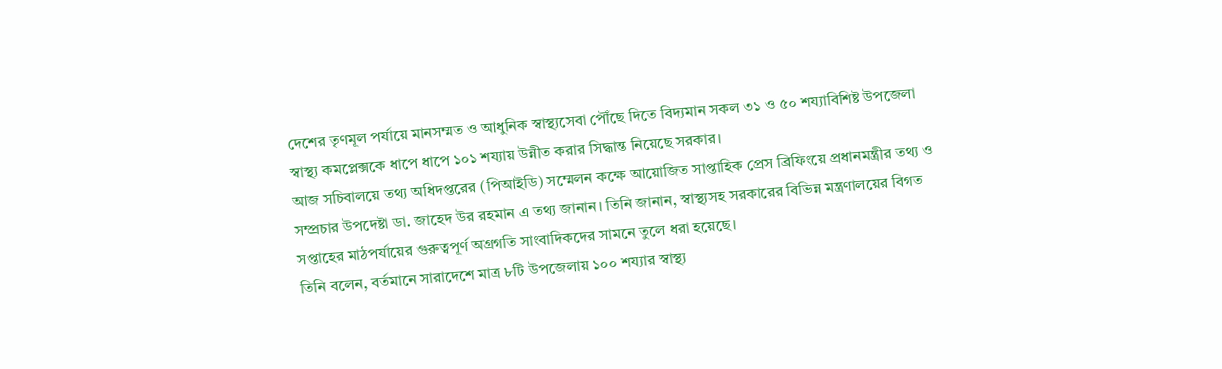দেশের তৃণমূল পর্যায়ে মানসম্মত ও আধুনিক স্বাস্থ্যসেবা পৌঁছে দিতে বিদ্যমান সকল ৩১ ও ৫০ শয্যাবিশিষ্ট উপজেলা স্বাস্থ্য কমপ্লেক্সকে ধাপে ধাপে ১০১ শয্যায় উন্নীত করার সিদ্ধান্ত নিয়েছে সরকার।
আজ সচিবালয়ে তথ্য অধিদপ্তরের (পিআইডি) সম্মেলন কক্ষে আয়োজিত সাপ্তাহিক প্রেস ব্রিফিংয়ে প্রধানমন্ত্রীর তথ্য ও সম্প্রচার উপদেষ্টা ডা. জাহেদ উর রহমান এ তথ্য জানান। তিনি জানান, স্বাস্থ্যসহ সরকারের বিভিন্ন মন্ত্রণালয়ের বিগত সপ্তাহের মাঠপর্যায়ের গুরুত্বপূর্ণ অগ্রগতি সাংবাদিকদের সামনে তুলে ধরা হয়েছে।
তিনি বলেন, বর্তমানে সারাদেশে মাত্র ৮টি উপজেলায় ১০০ শয্যার স্বাস্থ্য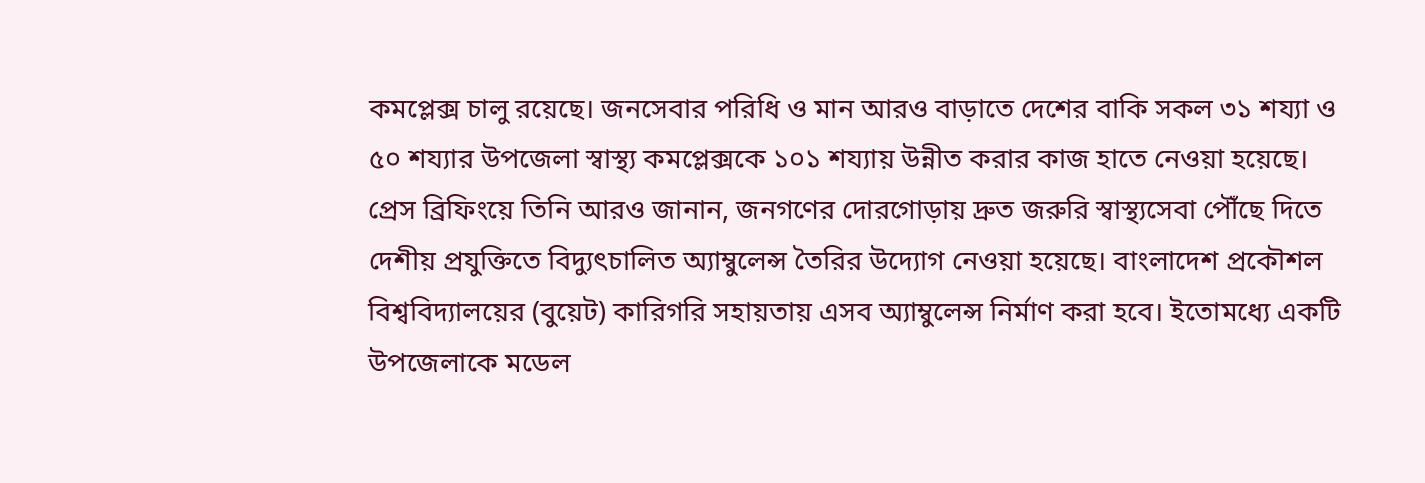কমপ্লেক্স চালু রয়েছে। জনসেবার পরিধি ও মান আরও বাড়াতে দেশের বাকি সকল ৩১ শয্যা ও ৫০ শয্যার উপজেলা স্বাস্থ্য কমপ্লেক্সকে ১০১ শয্যায় উন্নীত করার কাজ হাতে নেওয়া হয়েছে।
প্রেস ব্রিফিংয়ে তিনি আরও জানান, জনগণের দোরগোড়ায় দ্রুত জরুরি স্বাস্থ্যসেবা পৌঁছে দিতে দেশীয় প্রযুক্তিতে বিদ্যুৎচালিত অ্যাম্বুলেন্স তৈরির উদ্যোগ নেওয়া হয়েছে। বাংলাদেশ প্রকৌশল বিশ্ববিদ্যালয়ের (বুয়েট) কারিগরি সহায়তায় এসব অ্যাম্বুলেন্স নির্মাণ করা হবে। ইতোমধ্যে একটি উপজেলাকে মডেল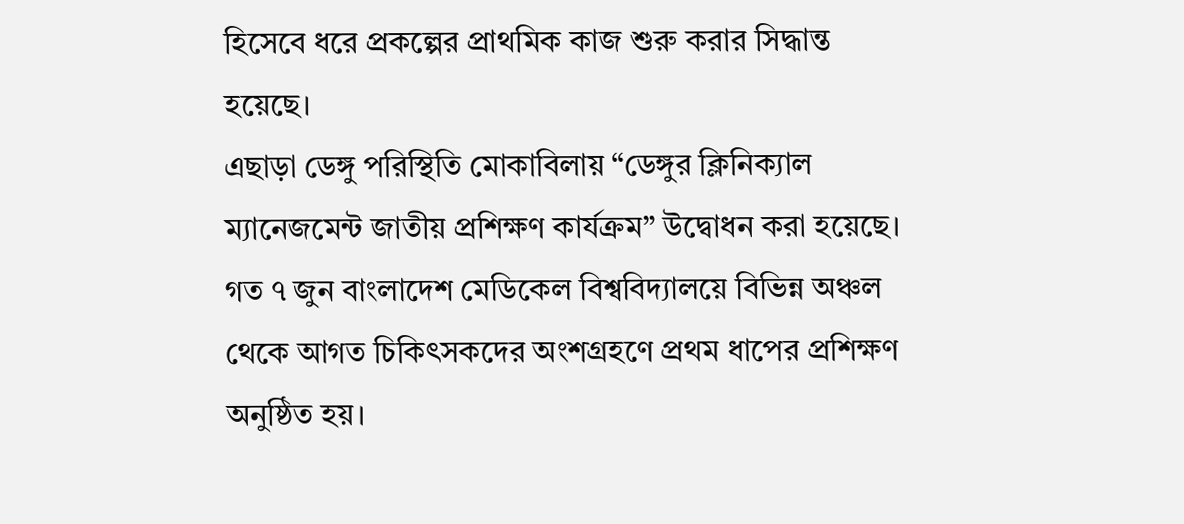হিসেবে ধরে প্রকল্পের প্রাথমিক কাজ শুরু করার সিদ্ধান্ত হয়েছে।
এছাড়া ডেঙ্গু পরিস্থিতি মোকাবিলায় “ডেঙ্গুর ক্লিনিক্যাল ম্যানেজমেন্ট জাতীয় প্রশিক্ষণ কার্যক্রম” উদ্বোধন করা হয়েছে। গত ৭ জুন বাংলাদেশ মেডিকেল বিশ্ববিদ্যালয়ে বিভিন্ন অঞ্চল থেকে আগত চিকিৎসকদের অংশগ্রহণে প্রথম ধাপের প্রশিক্ষণ অনুষ্ঠিত হয়।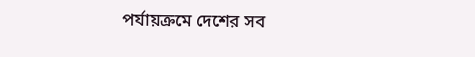পর্যায়ক্রমে দেশের সব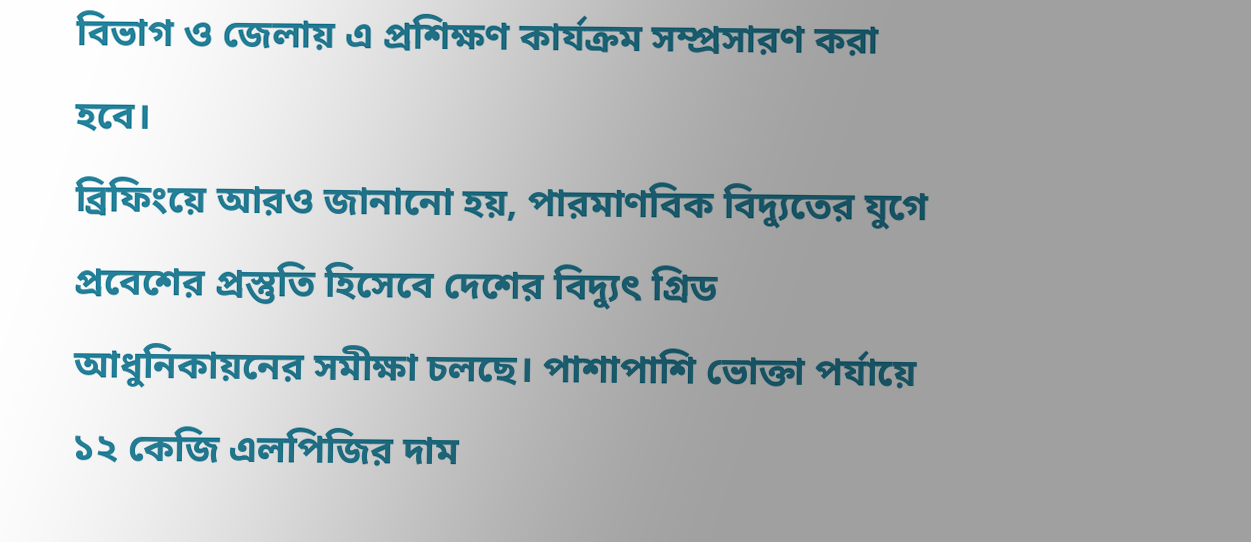বিভাগ ও জেলায় এ প্রশিক্ষণ কার্যক্রম সম্প্রসারণ করা হবে।
ব্রিফিংয়ে আরও জানানো হয়, পারমাণবিক বিদ্যুতের যুগে প্রবেশের প্রস্তুতি হিসেবে দেশের বিদ্যুৎ গ্রিড আধুনিকায়নের সমীক্ষা চলছে। পাশাপাশি ভোক্তা পর্যায়ে ১২ কেজি এলপিজির দাম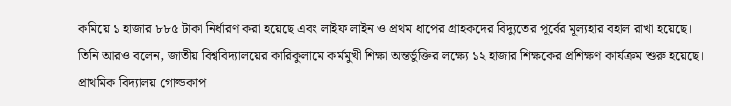কমিয়ে ১ হাজার ৮৮৫ টাকা নির্ধারণ করা হয়েছে এবং লাইফ লাইন ও প্রথম ধাপের গ্রাহকদের বিদ্যুতের পূর্বের মূল্যহার বহাল রাখা হয়েছে।
তিনি আরও বলেন, জাতীয় বিশ্ববিদ্যালয়ের কারিকুলামে কর্মমুখী শিক্ষা অন্তর্ভুক্তির লক্ষ্যে ১২ হাজার শিক্ষকের প্রশিক্ষণ কার্যক্রম শুরু হয়েছে। প্রাথমিক বিদ্যালয় গোল্ডকাপ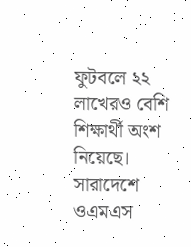ফুটবলে ২২ লাখেরও বেশি শিক্ষার্থী অংশ নিয়েছে। সারাদেশে ওএমএস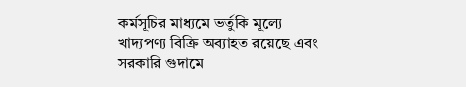কর্মসূচির মাধ্যমে ভর্তুকি মূল্যে খাদ্যপণ্য বিক্রি অব্যাহত রয়েছে এবং সরকারি গুদামে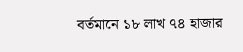বর্তমানে ১৮ লাখ ৭৪ হাজার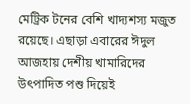মেট্রিক টনের বেশি খাদ্যশস্য মজুত রয়েছে। এছাড়া এবারের ঈদুল আজহায় দেশীয় খামারিদের উৎপাদিত পশু দিয়েই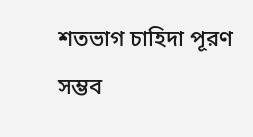শতভাগ চাহিদা পূরণ সম্ভব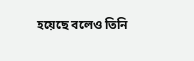হয়েছে বলেও তিনি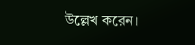উল্লেখ করেন।